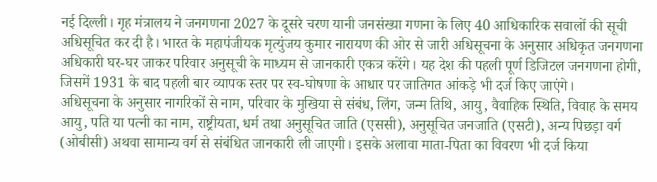नई दिल्ली। गृह मंत्रालय ने जनगणना 2027 के दूसरे चरण यानी जनसंख्या गणना के लिए 40 आधिकारिक सवालों की सूची अधिसूचित कर दी है। भारत के महापंजीयक मृत्युंजय कुमार नारायण की ओर से जारी अधिसूचना के अनुसार अधिकृत जनगणना अधिकारी घर-घर जाकर परिवार अनुसूची के माध्यम से जानकारी एकत्र करेंगे। यह देश की पहली पूर्ण डिजिटल जनगणना होगी, जिसमें 1931 के बाद पहली बार व्यापक स्तर पर स्व-घोषणा के आधार पर जातिगत आंकड़े भी दर्ज किए जाएंगे।
अधिसूचना के अनुसार नागरिकों से नाम, परिवार के मुखिया से संबंध, लिंग, जन्म तिथि, आयु, वैवाहिक स्थिति, विवाह के समय आयु, पति या पत्नी का नाम, राष्ट्रीयता, धर्म तथा अनुसूचित जाति (एससी), अनुसूचित जनजाति (एसटी), अन्य पिछड़ा वर्ग (ओबीसी) अथवा सामान्य वर्ग से संबंधित जानकारी ली जाएगी। इसके अलावा माता-पिता का विवरण भी दर्ज किया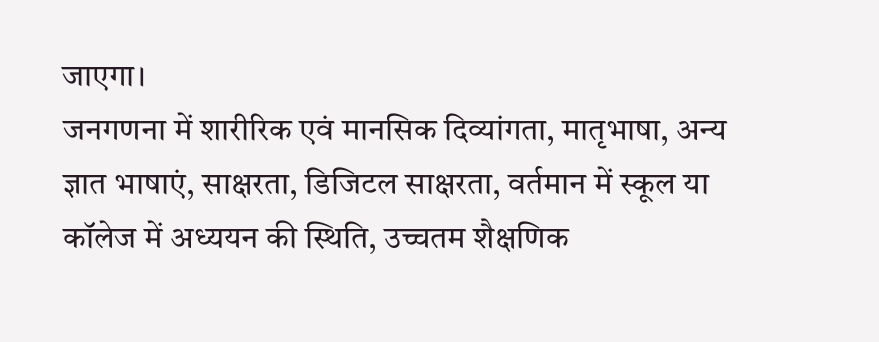जाएगा।
जनगणना में शारीरिक एवं मानसिक दिव्यांगता, मातृभाषा, अन्य ज्ञात भाषाएं, साक्षरता, डिजिटल साक्षरता, वर्तमान में स्कूल या कॉलेज में अध्ययन की स्थिति, उच्चतम शैक्षणिक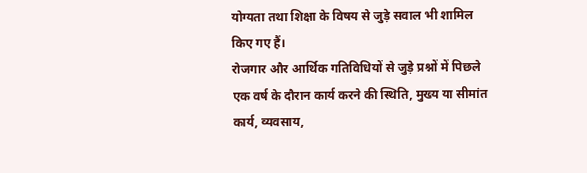योग्यता तथा शिक्षा के विषय से जुड़े सवाल भी शामिल किए गए हैं।
रोजगार और आर्थिक गतिविधियों से जुड़े प्रश्नों में पिछले एक वर्ष के दौरान कार्य करने की स्थिति, मुख्य या सीमांत कार्य, व्यवसाय,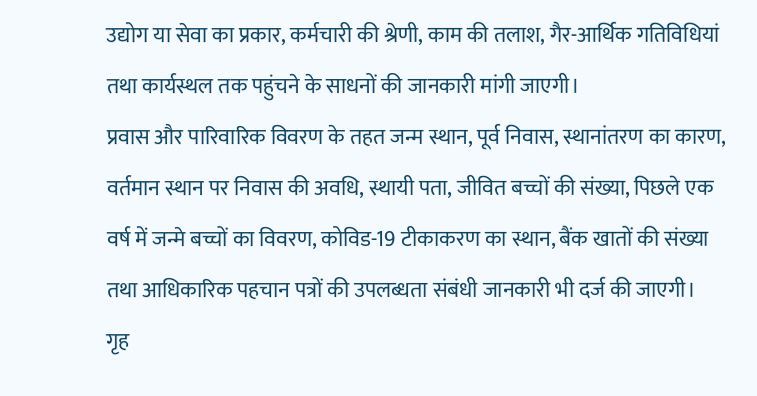उद्योग या सेवा का प्रकार, कर्मचारी की श्रेणी, काम की तलाश, गैर-आर्थिक गतिविधियां तथा कार्यस्थल तक पहुंचने के साधनों की जानकारी मांगी जाएगी।
प्रवास और पारिवारिक विवरण के तहत जन्म स्थान, पूर्व निवास, स्थानांतरण का कारण, वर्तमान स्थान पर निवास की अवधि, स्थायी पता, जीवित बच्चों की संख्या, पिछले एक वर्ष में जन्मे बच्चों का विवरण, कोविड-19 टीकाकरण का स्थान, बैंक खातों की संख्या तथा आधिकारिक पहचान पत्रों की उपलब्धता संबंधी जानकारी भी दर्ज की जाएगी।
गृह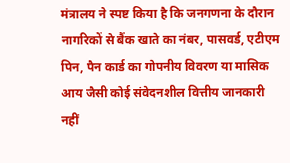मंत्रालय ने स्पष्ट किया है कि जनगणना के दौरान नागरिकों से बैंक खाते का नंबर, पासवर्ड, एटीएम पिन, पैन कार्ड का गोपनीय विवरण या मासिक आय जैसी कोई संवेदनशील वित्तीय जानकारी नहीं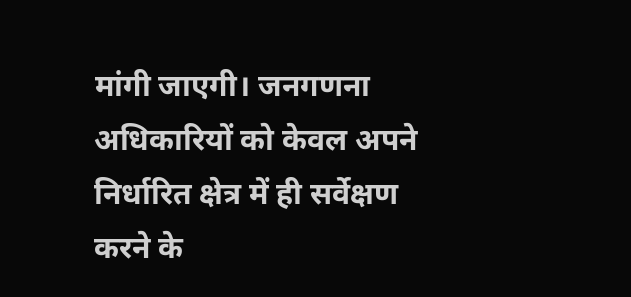मांगी जाएगी। जनगणना अधिकारियों को केवल अपने निर्धारित क्षेत्र में ही सर्वेक्षण करने के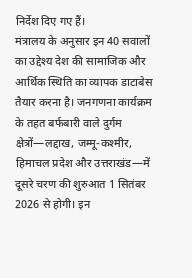निर्देश दिए गए हैं।
मंत्रालय के अनुसार इन 40 सवालों का उद्देश्य देश की सामाजिक और आर्थिक स्थिति का व्यापक डाटाबेस तैयार करना है। जनगणना कार्यक्रम के तहत बर्फबारी वाले दुर्गम क्षेत्रों—लद्दाख, जम्मू-कश्मीर, हिमाचल प्रदेश और उत्तराखंड—में दूसरे चरण की शुरुआत 1 सितंबर 2026 से होगी। इन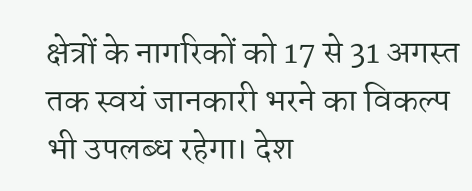क्षेत्रों के नागरिकों को 17 से 31 अगस्त तक स्वयं जानकारी भरने का विकल्प भी उपलब्ध रहेगा। देश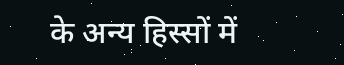के अन्य हिस्सों में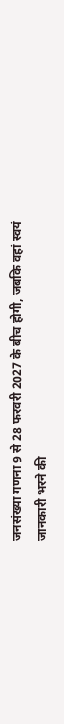जनसंख्या गणना 9 से 28 फरवरी 2027 के बीच होगी, जबकि वहां स्वयं जानकारी भरने की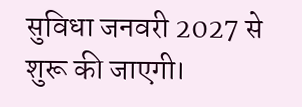सुविधा जनवरी 2027 से शुरू की जाएगी।